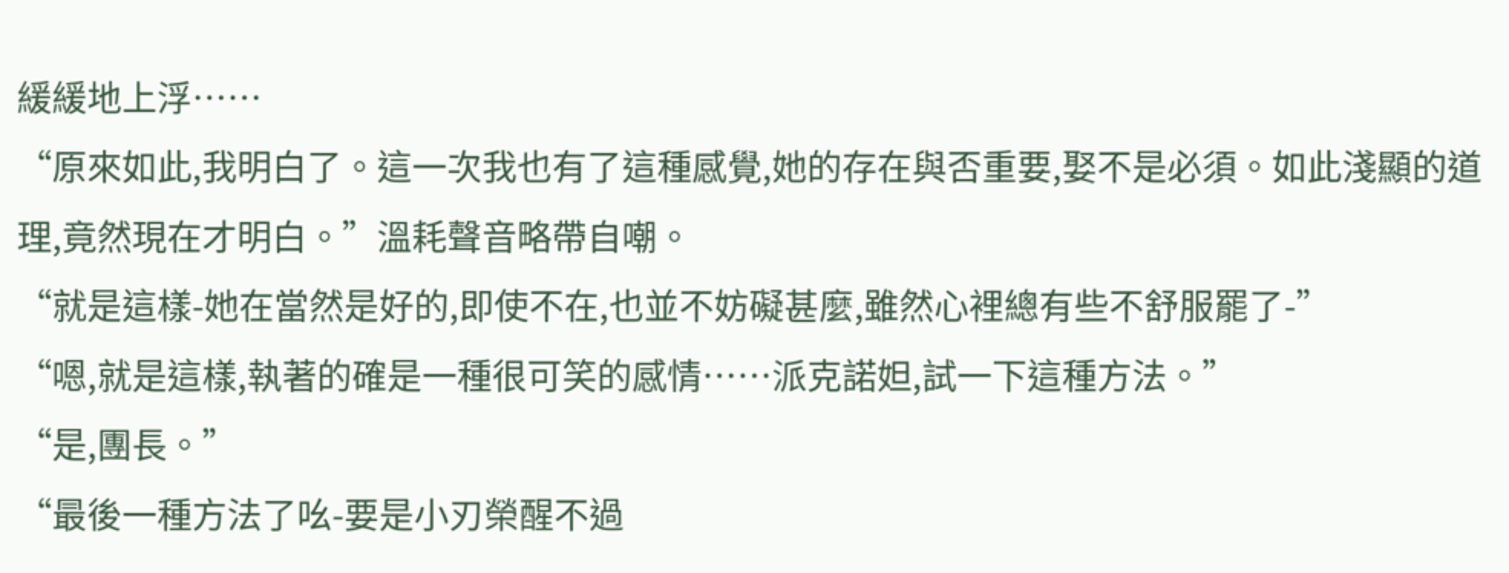緩緩地上浮……
“原來如此,我明白了。這一次我也有了這種感覺,她的存在與否重要,娶不是必須。如此淺顯的道理,竟然現在才明白。”溫耗聲音略帶自嘲。
“就是這樣-她在當然是好的,即使不在,也並不妨礙甚麼,雖然心裡總有些不舒服罷了-”
“嗯,就是這樣,執著的確是一種很可笑的感情……派克諾妲,試一下這種方法。”
“是,團長。”
“最後一種方法了吆-要是小刃榮醒不過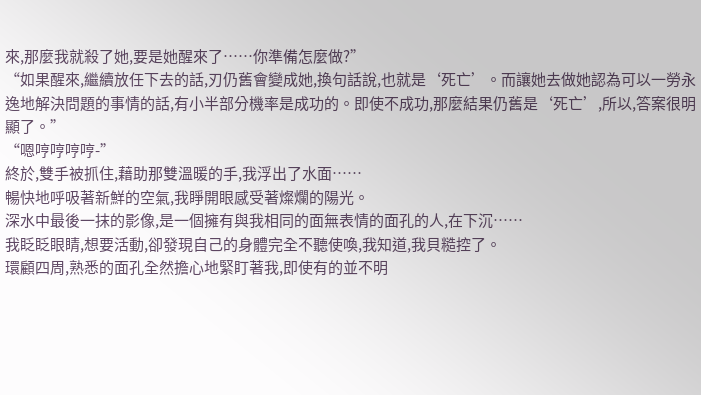來,那麼我就殺了她,要是她醒來了……你準備怎麼做?”
“如果醒來,繼續放任下去的話,刃仍舊會變成她,換句話說,也就是‘死亡’。而讓她去做她認為可以一勞永逸地解決問題的事情的話,有小半部分機率是成功的。即使不成功,那麼結果仍舊是‘死亡’,所以,答案很明顯了。”
“嗯哼哼哼哼-”
終於,雙手被抓住,藉助那雙溫暖的手,我浮出了水面……
暢快地呼吸著新鮮的空氣,我睜開眼感受著燦爛的陽光。
深水中最後一抹的影像,是一個擁有與我相同的面無表情的面孔的人,在下沉……
我眨眨眼睛,想要活動,卻發現自己的身體完全不聽使喚,我知道,我貝糙控了。
環顧四周,熟悉的面孔全然擔心地緊盯著我,即使有的並不明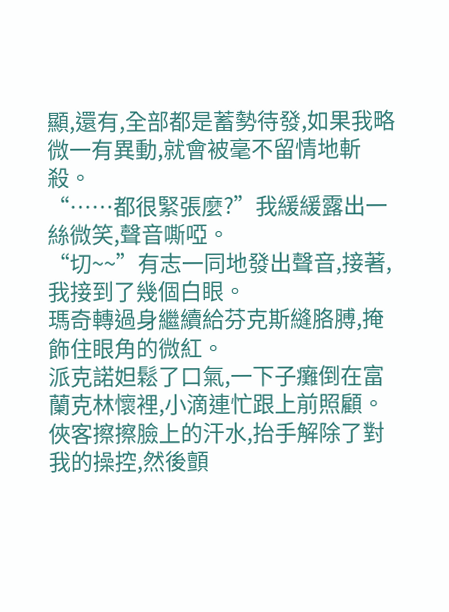顯,還有,全部都是蓄勢待發,如果我略微一有異動,就會被毫不留情地斬殺。
“……都很緊張麼?”我緩緩露出一絲微笑,聲音嘶啞。
“切~~”有志一同地發出聲音,接著,我接到了幾個白眼。
瑪奇轉過身繼續給芬克斯縫胳膊,掩飾住眼角的微紅。
派克諾妲鬆了口氣,一下子癱倒在富蘭克林懷裡,小滴連忙跟上前照顧。
俠客擦擦臉上的汗水,抬手解除了對我的操控,然後顫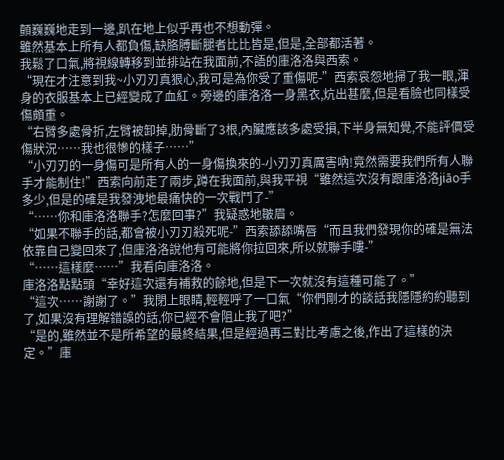顫巍巍地走到一邊,趴在地上似乎再也不想動彈。
雖然基本上所有人都負傷,缺胳膊斷腿者比比皆是,但是,全部都活著。
我鬆了口氣,將視線轉移到並排站在我面前,不語的庫洛洛與西索。
“現在才注意到我~小刃刃真狠心,我可是為你受了重傷呢-”西索哀怨地掃了我一眼,渾身的衣服基本上已經變成了血紅。旁邊的庫洛洛一身黑衣,炕出甚麼,但是看臉也同樣受傷頗重。
“右臂多處骨折,左臂被卸掉,肋骨斷了3根,內臟應該多處受損,下半身無知覺,不能評價受傷狀況……我也很慘的樣子……”
“小刃刃的一身傷可是所有人的一身傷換來的-小刃刃真厲害吶!竟然需要我們所有人聯手才能制住!”西索向前走了兩步,蹲在我面前,與我平視“雖然這次沒有跟庫洛洛jiāo手多少,但是的確是我發洩地最痛快的一次戰鬥了-”
“……你和庫洛洛聯手?怎麼回事?”我疑惑地皺眉。
“如果不聯手的話,都會被小刃刃殺死呢-”西索舔舔嘴唇“而且我們發現你的確是無法依靠自己變回來了,但庫洛洛說他有可能將你拉回來,所以就聯手嘍-”
“……這樣麼……”我看向庫洛洛。
庫洛洛點點頭“幸好這次還有補救的餘地,但是下一次就沒有這種可能了。”
“這次……謝謝了。”我閉上眼睛,輕輕呼了一口氣“你們剛才的談話我隱隱約約聽到了,如果沒有理解錯誤的話,你已經不會阻止我了吧?”
“是的,雖然並不是所希望的最終結果,但是經過再三對比考慮之後,作出了這樣的決定。”庫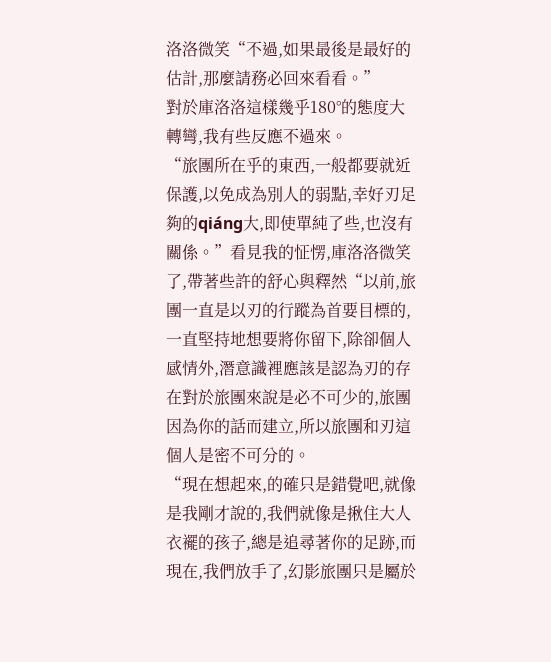洛洛微笑“不過,如果最後是最好的估計,那麼請務必回來看看。”
對於庫洛洛這樣幾乎180°的態度大轉彎,我有些反應不過來。
“旅團所在乎的東西,一般都要就近保護,以免成為別人的弱點,幸好刃足夠的qiáng大,即使單純了些,也沒有關係。”看見我的怔愣,庫洛洛微笑了,帶著些許的舒心與釋然“以前,旅團一直是以刃的行蹤為首要目標的,一直堅持地想要將你留下,除卻個人感情外,潛意識裡應該是認為刃的存在對於旅團來說是必不可少的,旅團因為你的話而建立,所以旅團和刃這個人是密不可分的。
“現在想起來,的確只是錯覺吧,就像是我剛才說的,我們就像是揪住大人衣襬的孩子,總是追尋著你的足跡,而現在,我們放手了,幻影旅團只是屬於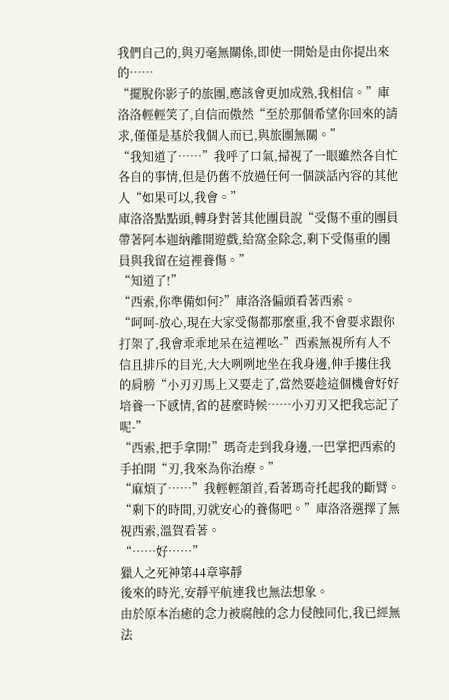我們自己的,與刃毫無關係,即使一開始是由你提出來的……
“擺脫你影子的旅團,應該會更加成熟,我相信。”庫洛洛輕輕笑了,自信而傲然“至於那個希望你回來的請求,僅僅是基於我個人而已,與旅團無關。”
“我知道了……”我呼了口氣,掃視了一眼雖然各自忙各自的事情,但是仍舊不放過任何一個談話內容的其他人“如果可以,我會。”
庫洛洛點點頭,轉身對著其他團員說“受傷不重的團員帶著阿本迦納離開遊戲,給窩金除念,剩下受傷重的團員與我留在這裡養傷。”
“知道了!”
“西索,你準備如何?”庫洛洛偏頭看著西索。
“呵呵-放心,現在大家受傷都那麼重,我不會要求跟你打架了,我會乖乖地呆在這裡吆-”西索無視所有人不信且排斥的目光,大大咧咧地坐在我身邊,伸手摟住我的肩膀“小刃刃馬上又要走了,當然要趁這個機會好好培養一下感情,省的甚麼時候……小刃刃又把我忘記了呢-”
“西索,把手拿開!”瑪奇走到我身邊,一巴掌把西索的手拍開“刃,我來為你治療。”
“麻煩了……”我輕輕頷首,看著瑪奇托起我的斷臂。
“剩下的時間,刃就安心的養傷吧。”庫洛洛選擇了無視西索,溫賀看著。
“……好……”
獵人之死神第44章寧靜
後來的時光,安靜平航連我也無法想象。
由於原本治癒的念力被腐蝕的念力侵蝕同化,我已經無法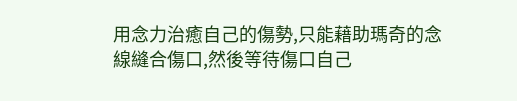用念力治癒自己的傷勢,只能藉助瑪奇的念線縫合傷口,然後等待傷口自己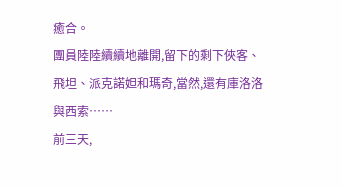癒合。
團員陸陸續續地離開,留下的剩下俠客、飛坦、派克諾妲和瑪奇,當然,還有庫洛洛與西索……
前三天,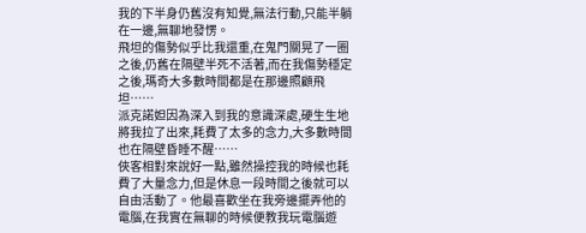我的下半身仍舊沒有知覺,無法行動,只能半躺在一邊,無聊地發愣。
飛坦的傷勢似乎比我還重,在鬼門關晃了一圈之後,仍舊在隔壁半死不活著,而在我傷勢穩定之後,瑪奇大多數時間都是在那邊照顧飛坦……
派克諾妲因為深入到我的意識深處,硬生生地將我拉了出來,耗費了太多的念力,大多數時間也在隔壁昏睡不醒……
俠客相對來說好一點,雖然操控我的時候也耗費了大量念力,但是休息一段時間之後就可以自由活動了。他最喜歡坐在我旁邊擺弄他的電腦,在我實在無聊的時候便教我玩電腦遊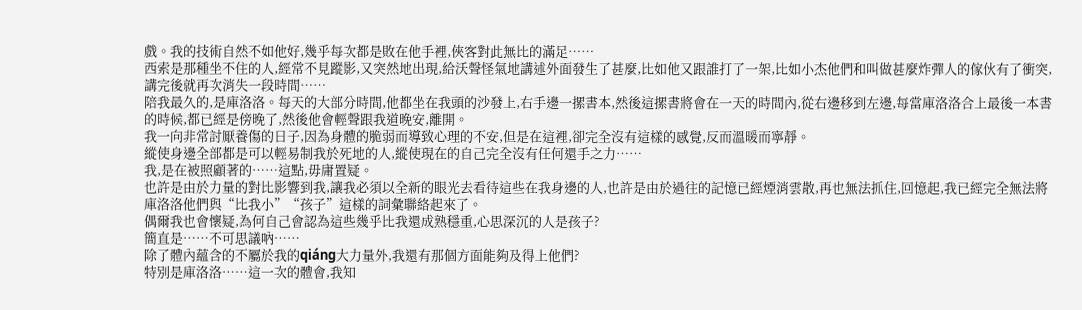戲。我的技術自然不如他好,幾乎每次都是敗在他手裡,俠客對此無比的滿足……
西索是那種坐不住的人,經常不見蹤影,又突然地出現,給沃聲怪氣地講述外面發生了甚麼,比如他又跟誰打了一架,比如小杰他們和叫做甚麼炸彈人的傢伙有了衝突,講完後就再次消失一段時間……
陪我最久的,是庫洛洛。每天的大部分時間,他都坐在我頭的沙發上,右手邊一摞書本,然後這摞書將會在一天的時間內,從右邊移到左邊,每當庫洛洛合上最後一本書的時候,都已經是傍晚了,然後他會輕聲跟我道晚安,離開。
我一向非常討厭養傷的日子,因為身體的脆弱而導致心理的不安,但是在這裡,卻完全沒有這樣的感覺,反而溫暖而寧靜。
縱使身邊全部都是可以輕易制我於死地的人,縱使現在的自己完全沒有任何還手之力……
我,是在被照顧著的……這點,毋庸置疑。
也許是由於力量的對比影響到我,讓我必須以全新的眼光去看待這些在我身邊的人,也許是由於過往的記憶已經煙消雲散,再也無法抓住,回憶起,我已經完全無法將庫洛洛他們與“比我小”“孩子”這樣的詞彙聯絡起來了。
偶爾我也會懷疑,為何自己會認為這些幾乎比我還成熟穩重,心思深沉的人是孩子?
簡直是……不可思議吶……
除了體內蘊含的不屬於我的qiáng大力量外,我還有那個方面能夠及得上他們?
特別是庫洛洛……這一次的體會,我知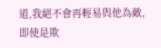道,我絕不會再輕易與他為敵,即使是欺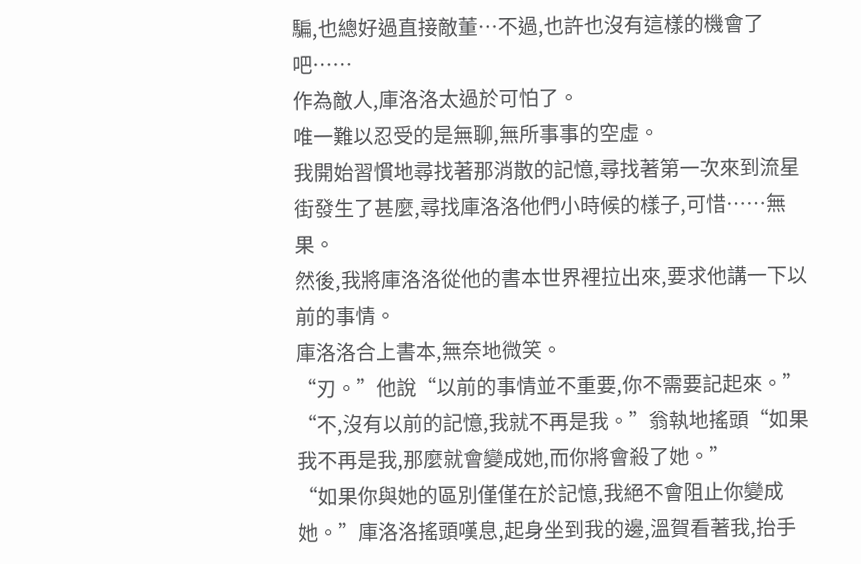騙,也總好過直接敵董…不過,也許也沒有這樣的機會了吧……
作為敵人,庫洛洛太過於可怕了。
唯一難以忍受的是無聊,無所事事的空虛。
我開始習慣地尋找著那消散的記憶,尋找著第一次來到流星街發生了甚麼,尋找庫洛洛他們小時候的樣子,可惜……無果。
然後,我將庫洛洛從他的書本世界裡拉出來,要求他講一下以前的事情。
庫洛洛合上書本,無奈地微笑。
“刃。”他說“以前的事情並不重要,你不需要記起來。”
“不,沒有以前的記憶,我就不再是我。”翁執地搖頭“如果我不再是我,那麼就會變成她,而你將會殺了她。”
“如果你與她的區別僅僅在於記憶,我絕不會阻止你變成她。”庫洛洛搖頭嘆息,起身坐到我的邊,溫賀看著我,抬手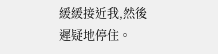緩緩接近我,然後遲疑地停住。